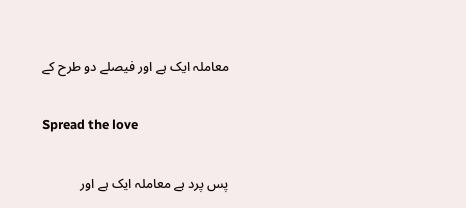معاملہ ایک ہے اور فیصلے دو طرح کے

Spread the love

پس پرد ہے معاملہ ایک ہے اور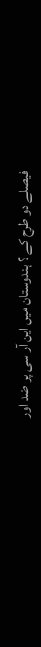فیصلے دو طرح کے ؟ ہندوستان میں این آر سی پر ضد اور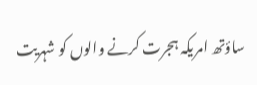ساؤتھ امریکہ ہجرت کرنے والوں کو شہریت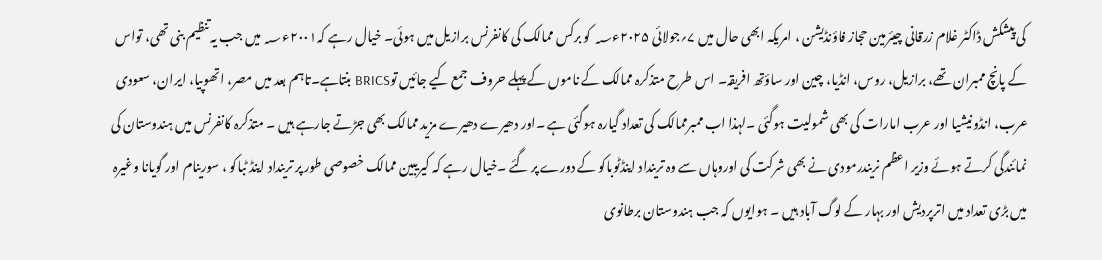کی پیشکش ڈاکٹر غلام زرقانی چیئرمین حجاز فاؤنڈیشن ، امریکہ ابھی حال میں ۷؍جولائی ۲۰۲۵ء؁ کو برکس ممالک کی کانفرنس برازیل میں ہوئی۔ خیال رہے کہ۲۰۰۱ء؁ میں جب یہ تنظیم بنی تھی، تواس کے پانچ ممبران تھے، برازیل، روس، انڈیا، چین اور ساؤتھ افریقہ۔ اس طرح متذکرہ ممالک کے ناموں کے پہلے حروف جمع کیے جائیں توBRICS بنتاہے۔تاہم بعد میں مصر، اتھوپیا، ایران، سعودی عرب، انڈونیشیا اور عرب امارات کی بھی شمولیت ہوگئی ۔لہذا اب ممبرممالک کی تعداد گیارہ ہوگئی ہے ۔اور دھیرے دھیرے مزید ممالک بھی جڑتے جارہے ہیں ۔ متذکرہ کانفرنس میں ہندوستان کی نمائندگی کرتے ہوئے وزیر اعظم نریندرمودی نے بھی شرکت کی اوروہاں سے وہ ترینداد اینڈٹوباکو کے دورے پر گئے ۔خیال رہے کہ کیریبین ممالک خصوصی طور پر ترینداد اینڈ ٹباکو ، سورینام اور گویانا وغیرہ میں بڑی تعداد میں اترپردیش اور بہار کے لوگ آباد ہیں ۔ ہوایوں کہ جب ہندوستان برطانوی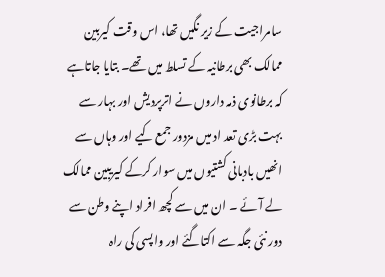سامراجیت کے زیر نگیں تھا، اس وقت کیربین ممالک بھی برطانیہ کے تسلط میں تھے۔ بتایا جاتاہے کہ برطانوی ذمہ داروں نے اترپردیش اور بہار سے بہت بڑی تعد اد میں مزدور جمع کیے اور وہاں سے انھیں بادبانی کشتیوں میں سوار کرکے کیریبین ممالک لے آئے ۔ ان میں سے کچھ افراد اپنے وطن سے دور نئی جگہ سے اکتاگئے اور واپسی کی راہ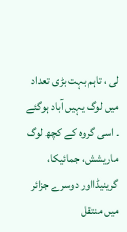لی ، تاہم بہت بڑی تعداد میں لوگ یہیں آباد ہوگئے ۔ اسی گروہ کے کچھ لوگ ماریشش، جمائیکا، گرینیڈااور دوسرے جزائر میں منتقل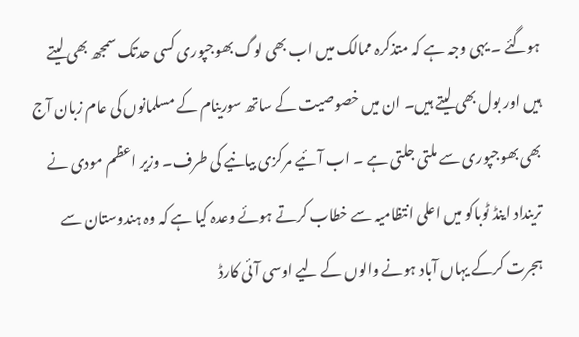ہوگئے ۔ یہی وجہ ہے کہ متذکرہ ممالک میں اب بھی لوگ بھوجپوری کسی حدتک سمجھ بھی لیتے ہیں اور بول بھی لیتے ہیں۔ ان میں خصوصیت کے ساتھ سورینام کے مسلمانوں کی عام زبان آج بھی بھوجپوری سے ملتی جلتی ہے ۔ اب آئیے مرکزی بیانیے کی طرف۔ وزیر اعظم مودی نے ترینداد اینڈ ٹوباکو میں اعلی انتظامیہ سے خطاب کرتے ہوئے وعدہ کیا ہے کہ وہ ہندوستان سے ہجرت کرکے یہاں آباد ہونے والوں کے لیے اوسی آئی کارڈ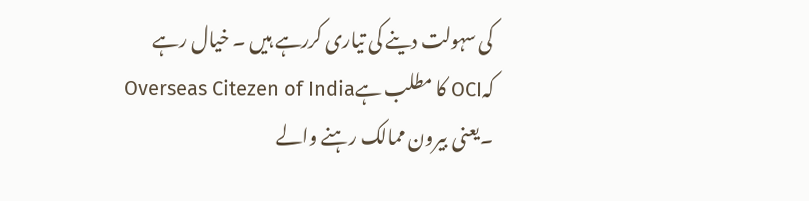کی سہولت دینے کی تیاری کررہے ہیں ۔ خیال رہے کہOCI کا مطلب ہےOverseas Citezen of India ۔یعنی بیرون ممالک رہنے والے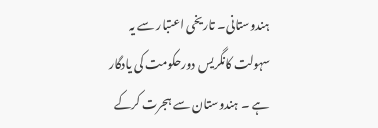ہندوستانی۔ تاریخی اعتبار سے یہ سہولت کانگریس دورحکومت کی یادگار ہے ۔ ہندوستان سے ہجرت کرکے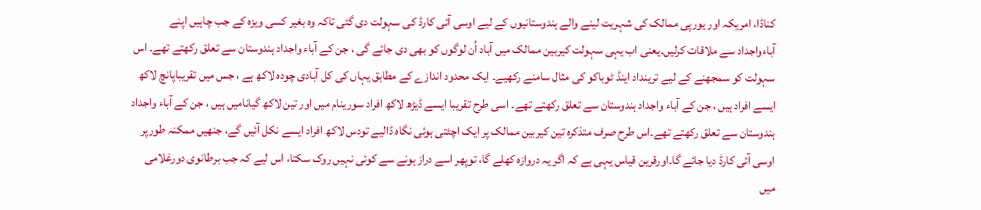کناڈا، امریکہ اور یورپی ممالک کی شہریت لینے والے ہندوستانیوں کے لیے اوسی آئی کارڈ کی سہولت دی گئی تاکہ وہ بغیر کسی ویزہ کے جب چاہیں اپنے آباءواجداد سے ملاقات کرلیں۔یعنی اب یہی سہولت کیربین ممالک میں آباد اُن لوگوں کو بھی دی جائے گی ، جن کے آباء واجداد ہندوستان سے تعلق رکھتے تھے۔ اس سہولت کو سمجھنے کے لیے ترینداد اینڈ ٹوباکو کی مثال سامنے رکھیے۔ ایک محدود اندازے کے مطابق یہاں کی کل آبادی چودہ لاکھ ہے ، جس میں تقریباپانچ لاکھ ایسے افراد ہیں ، جن کے آباء واجداد ہندوستان سے تعلق رکھتے تھے۔ اسی طرح تقریبا ایسے ڈیڑھ لاکھ افراد سورینام میں اور تین لاکھ گیانامیں ہیں ، جن کے آباء واجداد ہندوستان سے تعلق رکھتے تھے۔اس طرح صرف متذکرہ تین کیربین ممالک پر ایک اچٹتی ہوئی نگاہ ڈالیے تودس لاکھ افراد ایسے نکل آئیں گے، جنھیں ممکنہ طورپر اوسی آئی کارڈ دیا جائے گا۔اورقرین قیاس یہی ہے کہ اگر یہ دروازہ کھلے گا، توپھر اسے دراز ہونے سے کوئی نہیں روک سکتا، اس لیے کہ جب برطانوی دورغلامی میں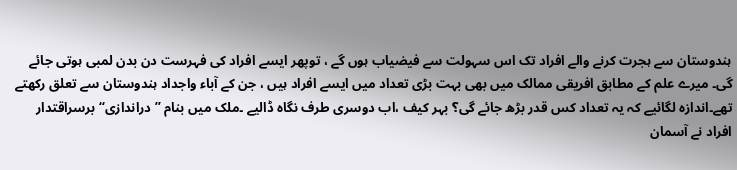ہندوستان سے ہجرت کرنے والے افراد تک اس سہولت سے فیضیاب ہوں گے ، توپھر ایسے افراد کی فہرست دن بدن لمبی ہوتی جائے گی۔ میرے علم کے مطابق افریقی ممالک میں بھی بہت بڑی تعداد میں ایسے افراد ہیں ، جن کے آباء واجداد ہندوستان سے تعلق رکھتے تھے۔اندازہ لگائیے کہ یہ تعداد کس قدر بڑھ جائے گی؟ بہر کیف ،اب دوسری طرف نگاہ ڈالیے ۔ملک میں بنام ’’دراندازی‘‘ برسراقتدار افراد نے آسمان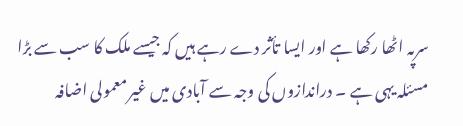سرپہ اٹھا رکھا ہے اور ایسا تأثر دے رہے ہیں کہ جیسے ملک کا سب سے بڑا مسئلہ یہی ہے ۔ دراندازوں کی وجہ سے آبادی میں غیر معمولی اضافہ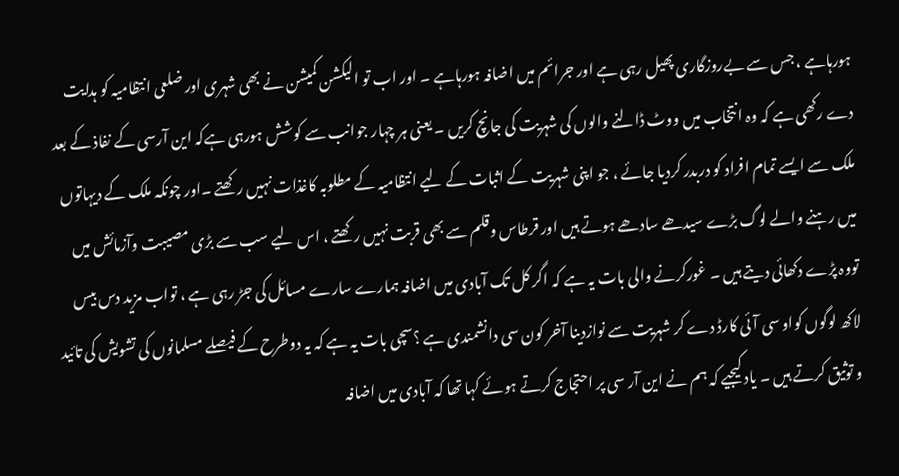ہورہاہے ، جس سے بےروزگاری پھیل رہی ہے اور جرائم میں اضافہ ہورہاہے ۔ اور اب تو الیکشن کمیشن نے بھی شہری اور ضلعی انتظامیہ کو ہدایت دے رکھی ہے کہ وہ انتخاب میں ووٹ ڈالنے والوں کی شہریت کی جانچ کریں ۔ یعنی ہر چہار جوانب سے کوشش ہورہی ہےکہ این آرسی کے نفاذ کے بعد ملک سے ایسے تمام افراد کو دربدر کردیا جائے ، جو اپنی شہریت کے اثبات کے لیے انتظامیہ کے مطلوبہ کاغذات نہیں رکھتے ۔اور چونکہ ملک کے دیہاتوں میں رہنے والے لوگ بڑے سیدھے سادھے ہوتے ہیں اور قرطاس وقلم سے بھی قربت نہیں رکھتے ، اس لیے سب سے بڑی مصیبت وآزمائش میں تووہ پڑے دکھائی دیتے ہیں ۔ غورکرنے والی بات یہ ہے کہ اگر کل تک آبادی میں اضافہ ہمارے سارے مسائل کی جڑ رہی ہے ، تواب مزید دس بیس لاکھ لوگوں کواو سی آئی کارڈ دے کر شہریت سے نوازدینا آخر کون سی دانشمندی ہے ؟سچی بات یہ ہے کہ یہ دوطرح کے فیصلے مسلمانوں کی تشویش کی تائید و توثیق کرتے ہیں ۔ یاد کیجیے کہ ہم نے این آر سی پر احتجاج کرتے ہوئے کہا تھا کہ آبادی میں اضافہ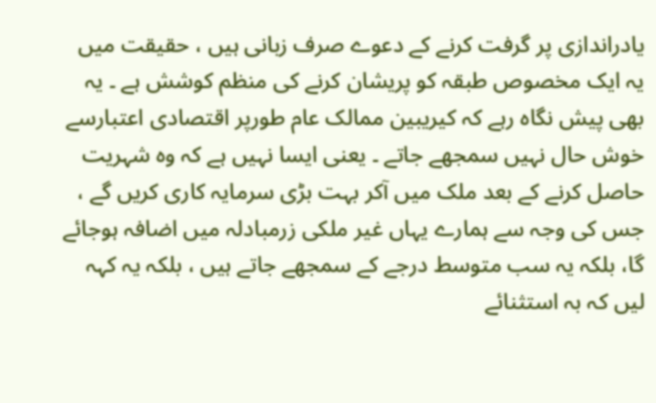یادراندازی پر گرفت کرنے کے دعوے صرف زبانی ہیں ، حقیقت میں یہ ایک مخصوص طبقہ کو پریشان کرنے کی منظم کوشش ہے ۔ یہ بھی پیش نگاہ رہے کہ کیریبین ممالک عام طورپر اقتصادی اعتبارسے خوش حال نہیں سمجھے جاتے ۔ یعنی ایسا نہیں ہے کہ وہ شہریت حاصل کرنے کے بعد ملک میں آکر بہت بڑی سرمایہ کاری کریں گے ، جس کی وجہ سے ہمارے یہاں غیر ملکی زرمبادلہ میں اضافہ ہوجائے گا، بلکہ یہ سب متوسط درجے کے سمجھے جاتے ہیں ، بلکہ یہ کہہ لیں کہ بہ استثنائے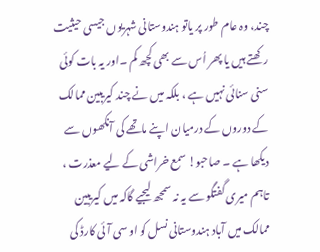چند، وہ عام طور پر یاتو ہندوستانی شہریوں جیسی حیثیت رکھتے ہیں یا پھر اُس سے بھی کچھ کم ۔اور یہ بات کوئی سنی سنائی نہیں ہے ، بلکہ میں نے چند کیریبین ممالک کے دوروں کے درمیان اپنے ماتھے کی آنکھوں سے دیکھا ہے ۔ صاحبو! سمع خراشی کے لیے معذرت ، تاہم میری گفتگو سے یہ نہ سمجھ لیجیے گاکہ میں کیریبین ممالک میں آباد ہندوستانی نسل کو او سی آئی کارڈ کی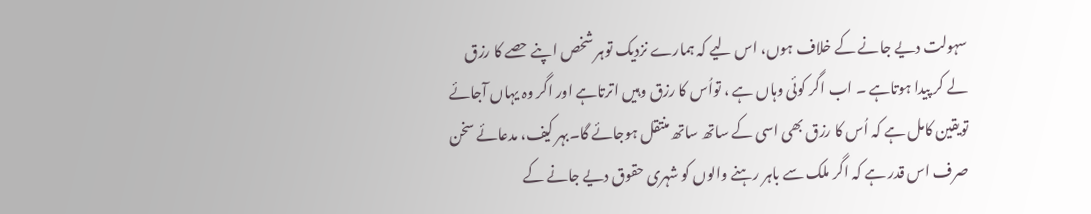سہولت دیے جانے کے خلاف ہوں، اس لیے کہ ہمارے نزدیک توہر شخص اپنے حصے کا رزق لے کر پیدا ہوتاہے ۔ اب اگر کوئی وہاں ہے ، تواُس کا رزق وہیں اترتاہے اور اگر وہ یہاں آجائے تویقین کامل ہے کہ اُس کا رزق بھی اسی کے ساتھ ساتھ منتقل ہوجائے گا۔بہر کیف، مدعائے سخن صرف اس قدر ہے کہ اگر ملک سے باہر رہنے والوں کو شہری حقوق دیے جانے کے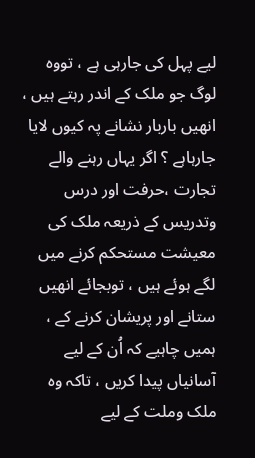لیے پہل کی جارہی ہے ، تووہ لوگ جو ملک کے اندر رہتے ہیں ، انھیں باربار نشانے پہ کیوں لایا جارہاہے ؟ اگر یہاں رہنے والے تجارت ،حرفت اور درس وتدریس کے ذریعہ ملک کی معیشت مستحکم کرنے میں لگے ہوئے ہیں ، توبجائے انھیں ستانے اور پریشان کرنے کے ، ہمیں چاہیے کہ اُن کے لیے آسانیاں پیدا کریں ، تاکہ وہ ملک وملت کے لیے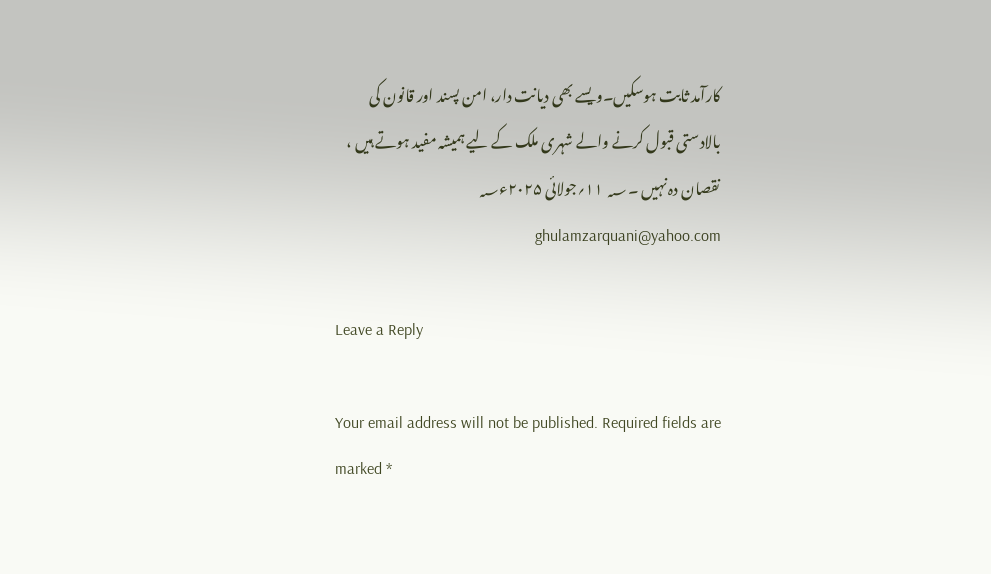کارآمد ثابت ہوسکیں۔ویسے بھی دیانت دار، امن پسند اور قانون کی بالادستی قبول کرنے والے شہری ملک کے لیے ہمیشہ مفید ہوتے ہیں ، نقصان دہ نہیں ۔؁ ۱۱؍جولائی ۲۰۲۵ء؁ ghulamzarquani@yahoo.com

Leave a Reply

Your email address will not be published. Required fields are marked *